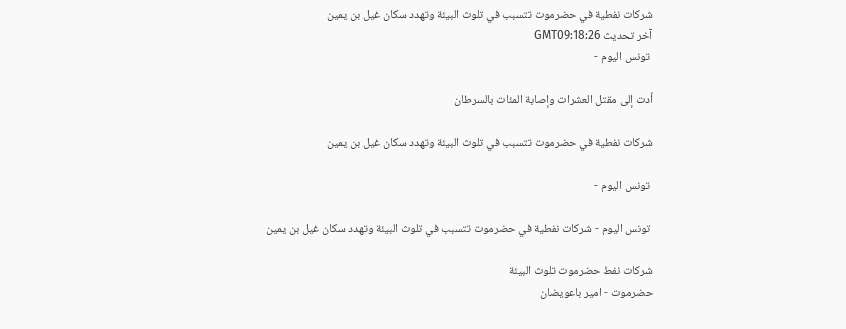شركات نفطية في حضرموت تتسبب في تلوث البيئة وتهدد سكان غيل بن يمين
آخر تحديث GMT09:18:26
 تونس اليوم -

أدت إلى مقتل العشرات وإصابة المئات بالسرطان

شركات نفطية في حضرموت تتسبب في تلوث البيئة وتهدد سكان غيل بن يمين

 تونس اليوم -

 تونس اليوم - شركات نفطية في حضرموت تتسبب في تلوث البيئة وتهدد سكان غيل بن يمين

شركات نفط حضرموت تلوث البيئة
حضرموت - امير باعويضان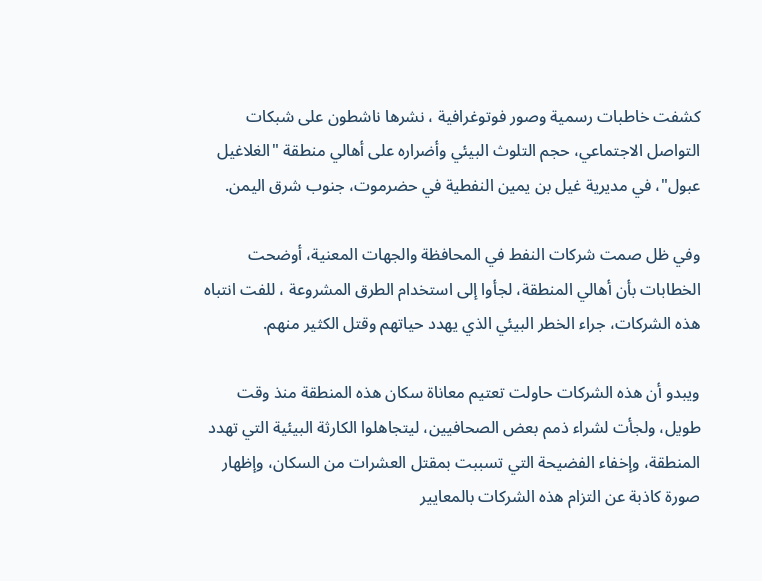كشفت خاطبات رسمية وصور فوتوغرافية ، نشرها ناشطون على شبكات التواصل الاجتماعي، حجم التلوث البيئي وأضراره على أهالي منطقة "الغلاغيل عبول"، في مديرية غيل بن يمين النفطية في حضرموت، جنوب شرق اليمن.

وفي ظل صمت شركات النفط في المحافظة والجهات المعنية، أوضحت الخطابات بأن أهالي المنطقة، لجأوا إلى استخدام الطرق المشروعة ، للفت انتباه هذه الشركات، جراء الخطر البيئي الذي يهدد حياتهم وقتل الكثير منهم.

ويبدو أن هذه الشركات حاولت تعتيم معاناة سكان هذه المنطقة منذ وقت طويل، ولجأت لشراء ذمم بعض الصحافيين، ليتجاهلوا الكارثة البيئية التي تهدد المنطقة، وإخفاء الفضيحة التي تسببت بمقتل العشرات من السكان، وإظهار صورة كاذبة عن التزام هذه الشركات بالمعايير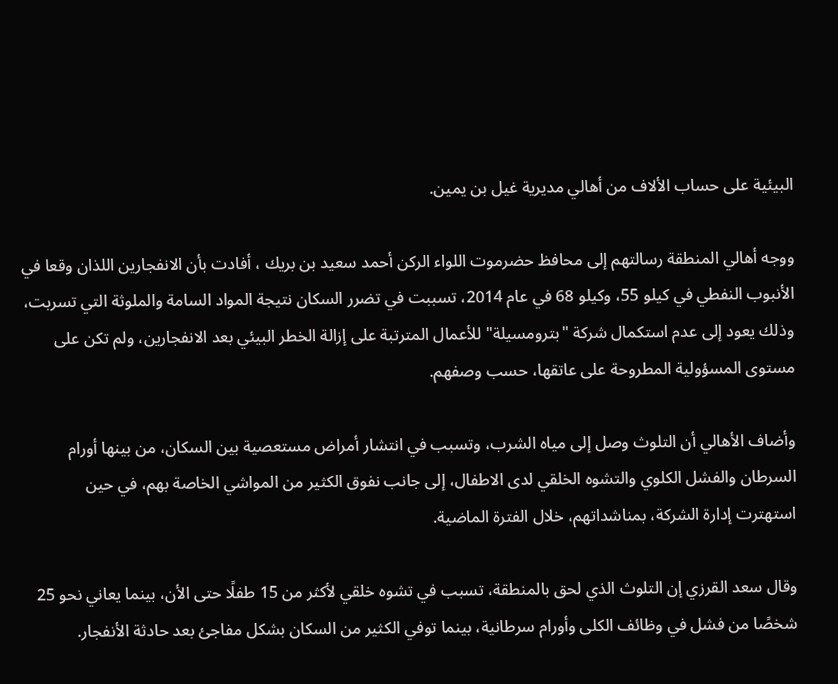البيئية على حساب الألاف من أهالي مديرية غيل بن يمين.

ووجه أهالي المنطقة رسالتهم إلى محافظ حضرموت اللواء الركن أحمد سعيد بن بريك ، أفادت بأن الانفجارين اللذان وقعا في الأنبوب النفطي في كيلو 55، وكيلو 68 في عام 2014، تسببت في تضرر السكان نتيجة المواد السامة والملوثة التي تسربت، وذلك يعود إلى عدم استكمال شركة "بترومسيلة" للأعمال المترتبة على إزالة الخطر البيئي بعد الانفجارين، ولم تكن على مستوى المسؤولية المطروحة على عاتقها، حسب وصفهم.

وأضاف الأهالي أن التلوث وصل إلى مياه الشرب، وتسبب في انتشار أمراض مستعصية بين السكان، من بينها أورام السرطان والفشل الكلوي والتشوه الخلقي لدى الاطفال، إلى جانب نفوق الكثير من المواشي الخاصة بهم، في حين استهترت إدارة الشركة، بمناشداتهم، خلال الفترة الماضية.

وقال سعد القرزي إن التلوث الذي لحق بالمنطقة، تسبب في تشوه خلقي لأكثر من 15 طفلًا حتى الأن، بينما يعاني نحو 25 شخصًا من فشل في وظائف الكلى وأورام سرطانية، بينما توفي الكثير من السكان بشكل مفاجئ بعد حادثة الأنفجار.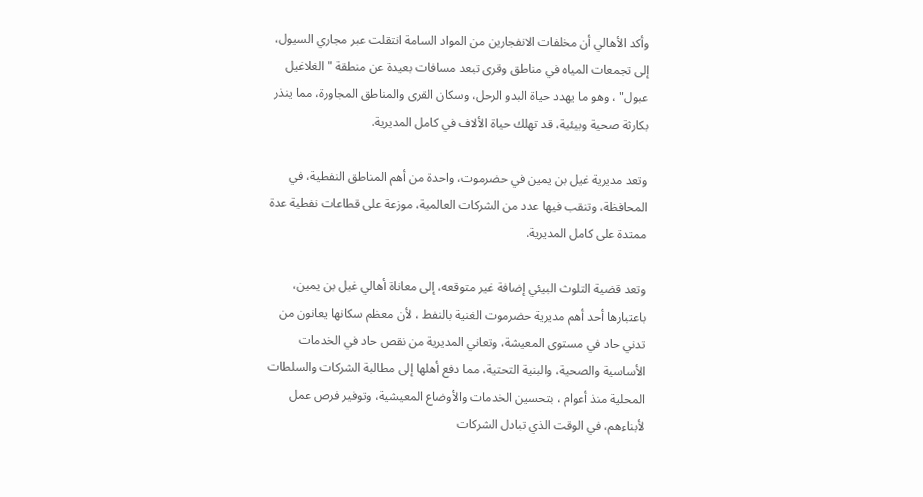وأكد الأهالي أن مخلفات الانفجارين من المواد السامة انتقلت عبر مجاري السيول، إلى تجمعات المياه في مناطق وقرى تبعد مسافات بعيدة عن منطقة "الغلاغيل عبول" ، وهو ما يهدد حياة البدو الرحل، وسكان القرى والمناطق المجاورة، مما ينذر بكارثة صحية وبيئية، قد تهلك حياة الألاف في كامل المديرية.

وتعد مديرية غيل بن يمين في حضرموت، واحدة من أهم المناطق النفطية، في المحافظة، وتنقب فيها عدد من الشركات العالمية، موزعة على قطاعات نفطية عدة ممتدة على كامل المديرية.

وتعد قضية التلوث البيئي إضافة غير متوقعه، إلى معاناة أهالي غيل بن يمين،  باعتبارها أحد أهم مديرية حضرموت الغنية بالنفط ، لأن معظم سكانها يعانون من تدني حاد في مستوى المعيشة، وتعاني المديرية من نقص حاد في الخدمات الأساسية والصحية، والبنية التحتية، مما دفع أهلها إلى مطالبة الشركات والسلطات المحلية منذ أعوام ، بتحسين الخدمات والأوضاع المعيشية، وتوفير فرص عمل لأبناءهم، في الوقت الذي تبادل الشركات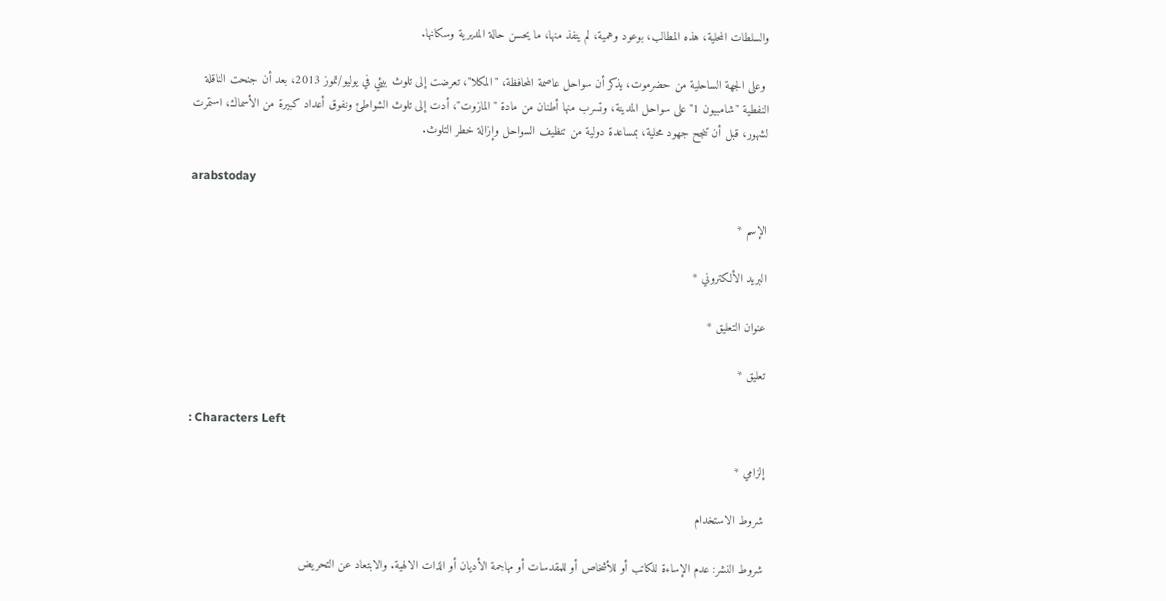والسلطات المحلية، هذه المطالب، بوعود وهمية، لم ينفذ منها، ما يحسن حالة المديرية وسكانها.

 وعلى الجهة الساحلية من حضرموت، يذكر أن سواحل عاصمة المحافظة، "المكلا"، تعرضت إلى تلوث بيئي في يوليو/تموز 2013، بعد أن جنحت الناقلة النفطية "شامبيون 1" على سواحل المدينة، وتسرب منها أطنان من مادة "المازوت"، أدت إلى تلوث الشواطئ ونفوق أعداد كبيرة من الأسماك، استمرت لشهور، قبل أن تنجح جهود محلية، بمساعدة دولية من تنظيف السواحل وإزالة خطر التلوث.

arabstoday

الإسم *

البريد الألكتروني *

عنوان التعليق *

تعليق *

: Characters Left

إلزامي *

شروط الاستخدام

شروط النشر: عدم الإساءة للكاتب أو للأشخاص أو للمقدسات أو مهاجمة الأديان أو الذات الالهية. والابتعاد عن التحريض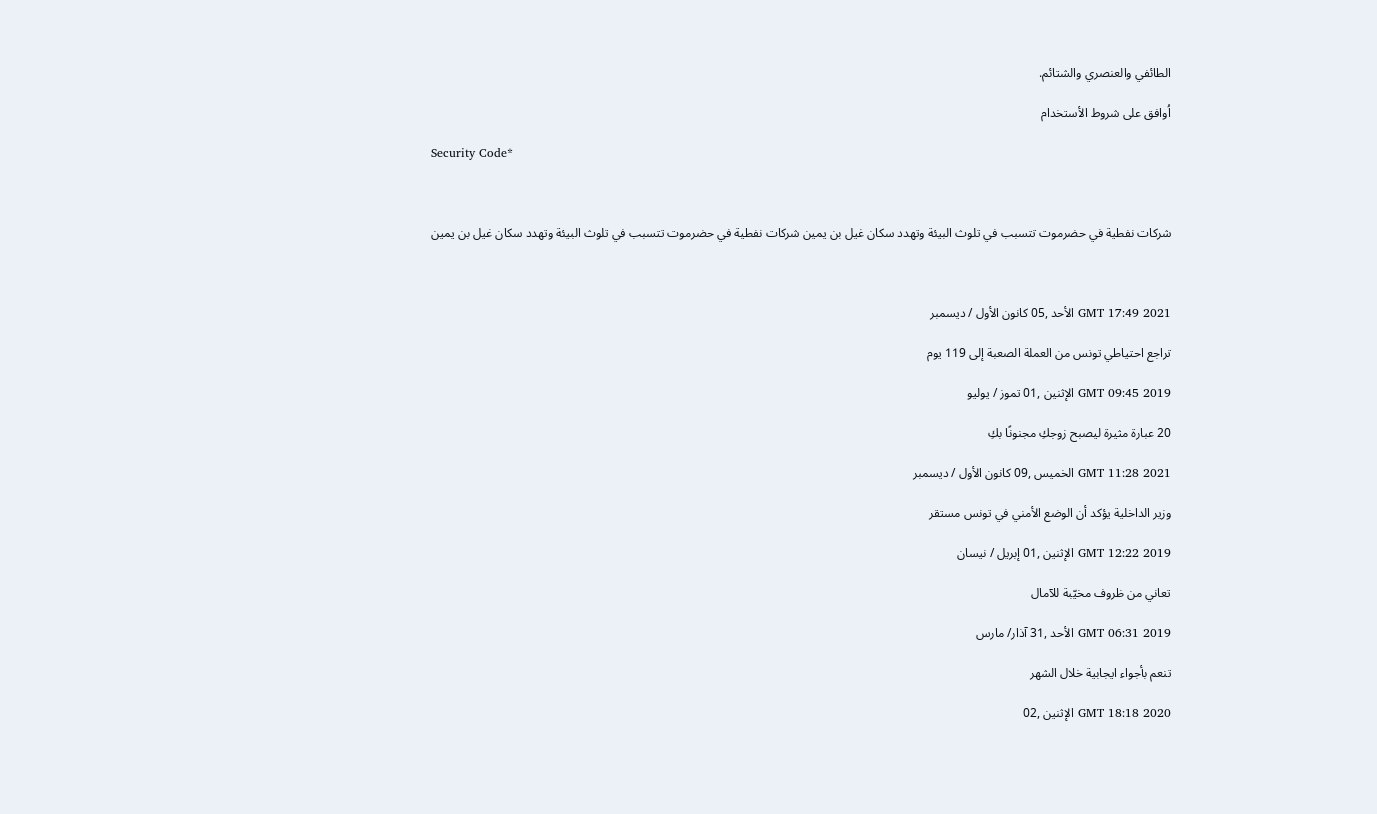الطائفي والعنصري والشتائم.

اُوافق على شروط الأستخدام

Security Code*



شركات نفطية في حضرموت تتسبب في تلوث البيئة وتهدد سكان غيل بن يمين شركات نفطية في حضرموت تتسبب في تلوث البيئة وتهدد سكان غيل بن يمين



GMT 17:49 2021 الأحد ,05 كانون الأول / ديسمبر

تراجع احتياطي تونس من العملة الصعبة إلى 119 يوم

GMT 09:45 2019 الإثنين ,01 تموز / يوليو

20 عبارة مثيرة ليصبح زوجكِ مجنونًا بكِ

GMT 11:28 2021 الخميس ,09 كانون الأول / ديسمبر

وزير الداخلية يؤكد أن الوضع الأمني في تونس مستقر

GMT 12:22 2019 الإثنين ,01 إبريل / نيسان

تعاني من ظروف مخيّبة للآمال

GMT 06:31 2019 الأحد ,31 آذار/ مارس

تنعم بأجواء ايجابية خلال الشهر

GMT 18:18 2020 الإثنين ,02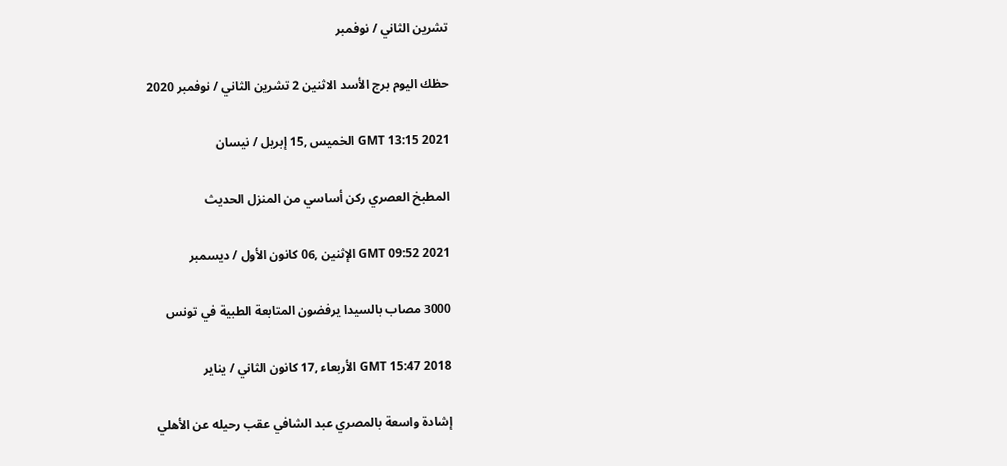تشرين الثاني / نوفمبر

حظك اليوم برج الأسد الاثنين 2 تشرين الثاني / نوفمبر 2020

GMT 13:15 2021 الخميس ,15 إبريل / نيسان

المطبخ العصري ركن أساسي من المنزل الحديث

GMT 09:52 2021 الإثنين ,06 كانون الأول / ديسمبر

3000 مصاب بالسيدا يرفضون المتابعة الطبية في تونس

GMT 15:47 2018 الأربعاء ,17 كانون الثاني / يناير

إشادة واسعة بالمصري عبد الشافي عقب رحيله عن الأهلي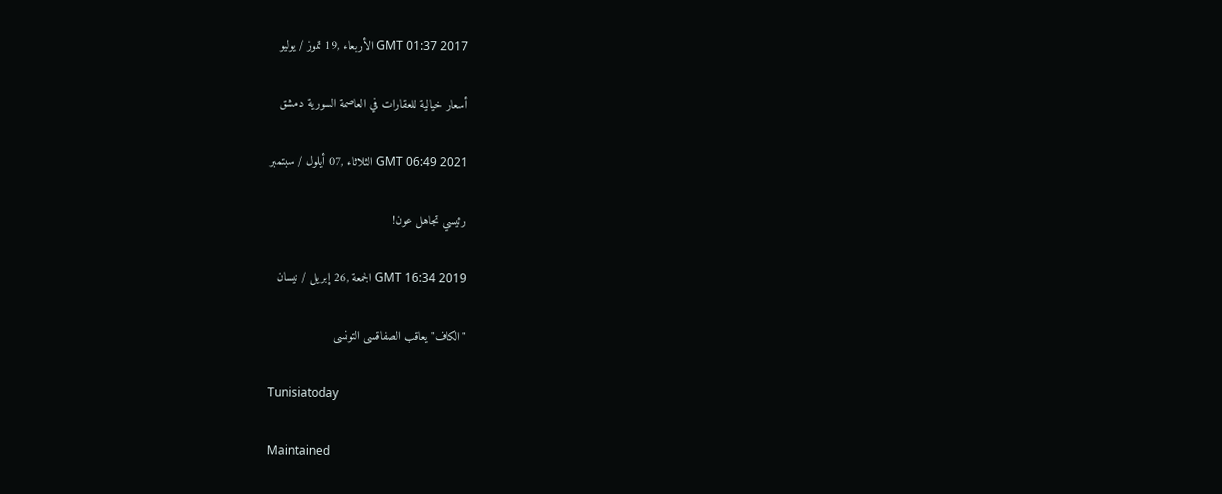GMT 01:37 2017 الأربعاء ,19 تموز / يوليو

أسعار خيالية للعقارات في العاصمة السورية دمشق

GMT 06:49 2021 الثلاثاء ,07 أيلول / سبتمبر

رئيسي تجاهل عون!

GMT 16:34 2019 الجمعة ,26 إبريل / نيسان

"الكاف" يعاقب الصفاقسى التونسى

Tunisiatoday

Maintained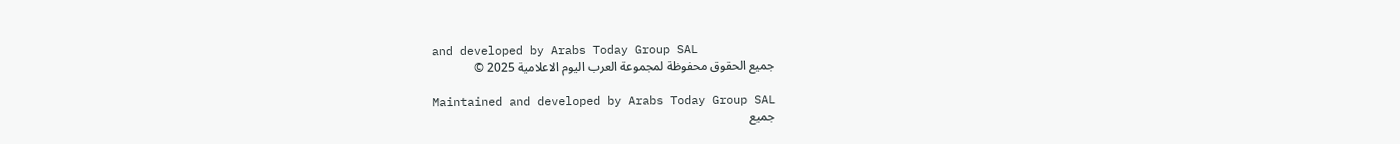and developed by Arabs Today Group SAL
جميع الحقوق محفوظة لمجموعة العرب اليوم الاعلامية 2025 ©

Maintained and developed by Arabs Today Group SAL
جميع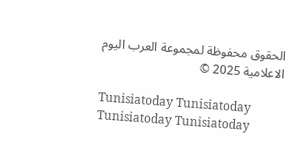الحقوق محفوظة لمجموعة العرب اليوم الاعلامية 2025 ©

Tunisiatoday Tunisiatoday Tunisiatoday Tunisiatoday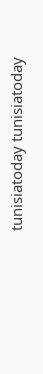tunisiatoday tunisiatoday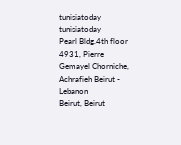tunisiatoday
tunisiatoday
Pearl Bldg.4th floor 4931, Pierre Gemayel Chorniche, Achrafieh Beirut - Lebanon
Beirut, Beirut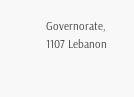Governorate, 1107 Lebanon